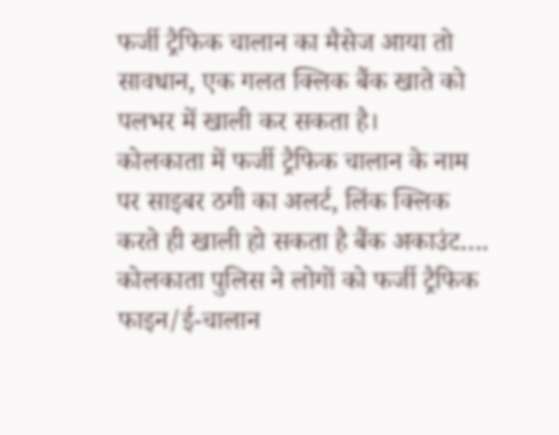फर्जी ट्रैफिक चालान का मैसेज आया तो सावधान, एक गलत क्लिक बैंक खाते को पलभर में खाली कर सकता है।
कोलकाता में फर्जी ट्रैफिक चालान के नाम पर साइबर ठगी का अलर्ट, लिंक क्लिक करते ही खाली हो सकता है बैंक अकाउंट….
कोलकाता पुलिस ने लोगों को फर्जी ट्रैफिक फाइन/ई-चालान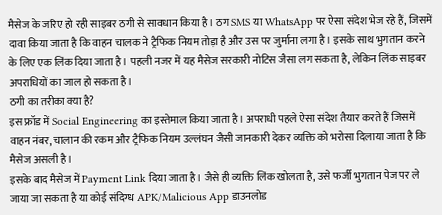मैसेज के जरिए हो रही साइबर ठगी से सावधान किया है। ठग SMS या WhatsApp पर ऐसा संदेश भेज रहे हैं, जिसमें दावा किया जाता है कि वाहन चालक ने ट्रैफिक नियम तोड़ा है और उस पर जुर्माना लगा है। इसके साथ भुगतान करने के लिए एक लिंक दिया जाता है। पहली नजर में यह मैसेज सरकारी नोटिस जैसा लग सकता है, लेकिन लिंक साइबर अपराधियों का जाल हो सकता है।
ठगी का तरीका क्या है?
इस फ्रॉड में Social Engineering का इस्तेमाल किया जाता है। अपराधी पहले ऐसा संदेश तैयार करते हैं जिसमें वाहन नंबर, चालान की रकम और ट्रैफिक नियम उल्लंघन जैसी जानकारी देकर व्यक्ति को भरोसा दिलाया जाता है कि मैसेज असली है।
इसके बाद मैसेज में Payment Link दिया जाता है। जैसे ही व्यक्ति लिंक खोलता है, उसे फर्जी भुगतान पेज पर ले जाया जा सकता है या कोई संदिग्ध APK/Malicious App डाउनलोड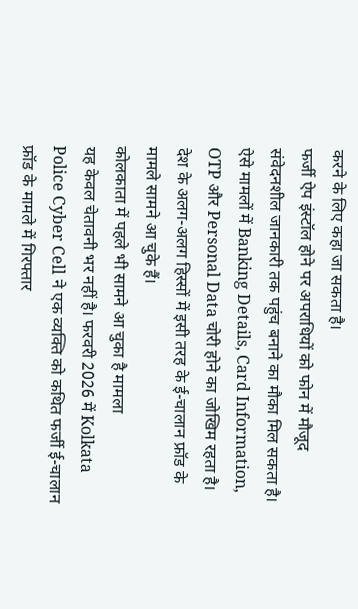करने के लिए कहा जा सकता है।
फर्जी ऐप इंस्टॉल होने पर अपराधियों को फोन में मौजूद संवेदनशील जानकारी तक पहुंच बनाने का मौका मिल सकता है। ऐसे मामलों में Banking Details, Card Information, OTP और Personal Data चोरी होने का जोखिम रहता है। देश के अलग-अलग हिस्सों में इसी तरह के ई-चालान फ्रॉड के मामले सामने आ चुके हैं।
कोलकाता में पहले भी सामने आ चुका है मामला
यह केवल चेतावनी भर नहीं है। फरवरी 2026 में Kolkata Police Cyber Cell ने एक व्यक्ति को कथित फर्जी ई-चालान फ्रॉड के मामले में गिरफ्तार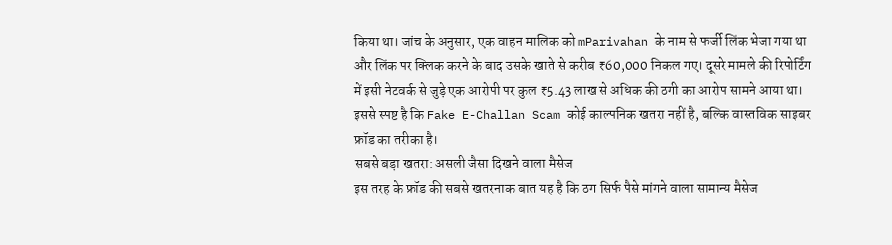किया था। जांच के अनुसार, एक वाहन मालिक को mParivahan के नाम से फर्जी लिंक भेजा गया था और लिंक पर क्लिक करने के बाद उसके खाते से करीब ₹60,000 निकल गए। दूसरे मामले की रिपोर्टिंग में इसी नेटवर्क से जुड़े एक आरोपी पर कुल ₹5.43 लाख से अधिक की ठगी का आरोप सामने आया था।
इससे स्पष्ट है कि Fake E-Challan Scam कोई काल्पनिक खतरा नहीं है, बल्कि वास्तविक साइबर फ्रॉड का तरीका है।
सबसे बड़ा खतरा: असली जैसा दिखने वाला मैसेज
इस तरह के फ्रॉड की सबसे खतरनाक बात यह है कि ठग सिर्फ पैसे मांगने वाला सामान्य मैसेज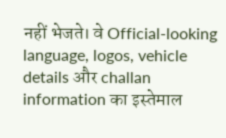नहीं भेजते। वे Official-looking language, logos, vehicle details और challan information का इस्तेमाल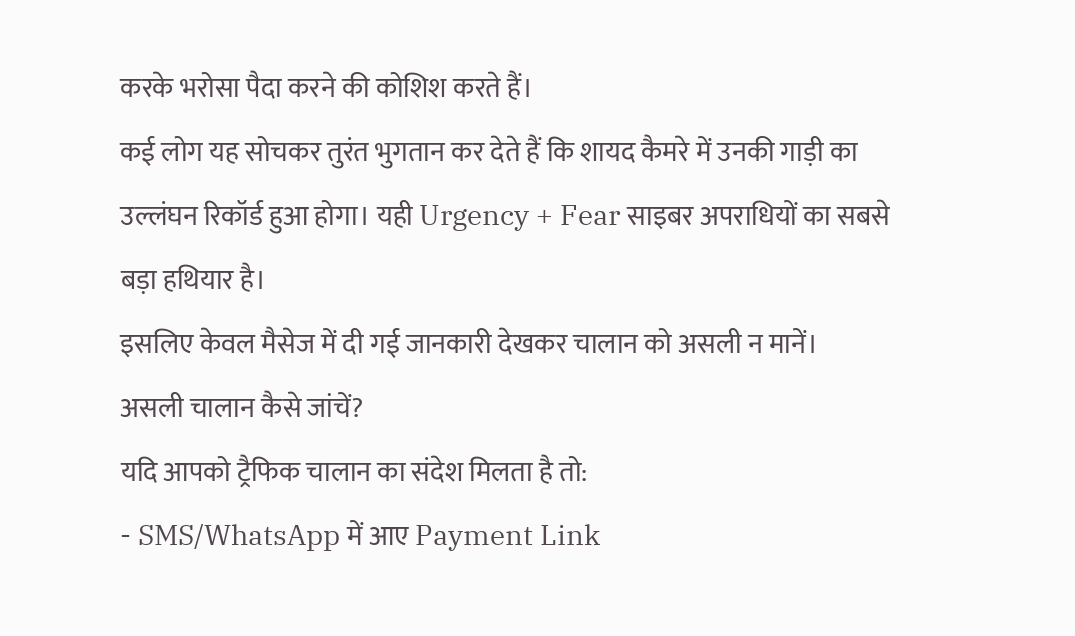करके भरोसा पैदा करने की कोशिश करते हैं।
कई लोग यह सोचकर तुरंत भुगतान कर देते हैं कि शायद कैमरे में उनकी गाड़ी का उल्लंघन रिकॉर्ड हुआ होगा। यही Urgency + Fear साइबर अपराधियों का सबसे बड़ा हथियार है।
इसलिए केवल मैसेज में दी गई जानकारी देखकर चालान को असली न मानें।
असली चालान कैसे जांचें?
यदि आपको ट्रैफिक चालान का संदेश मिलता है तो:
- SMS/WhatsApp में आए Payment Link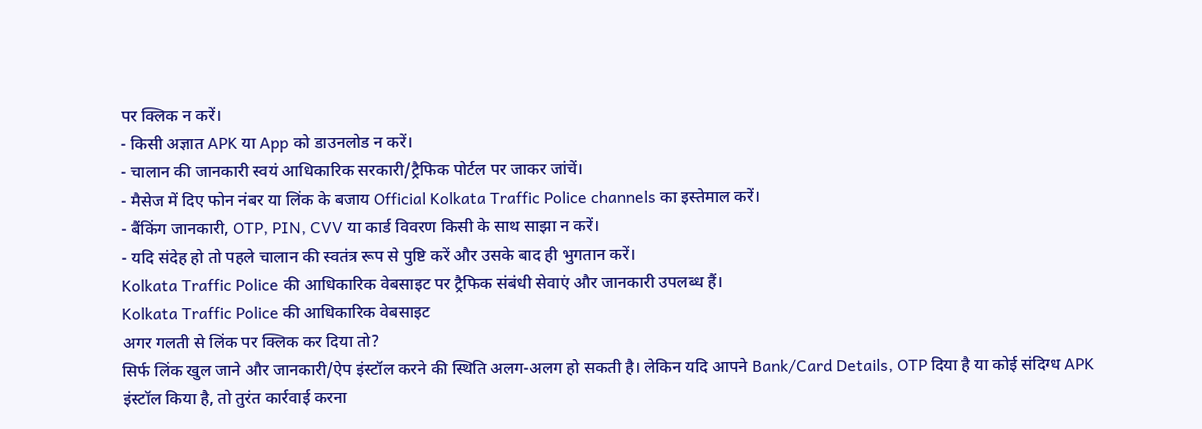पर क्लिक न करें।
- किसी अज्ञात APK या App को डाउनलोड न करें।
- चालान की जानकारी स्वयं आधिकारिक सरकारी/ट्रैफिक पोर्टल पर जाकर जांचें।
- मैसेज में दिए फोन नंबर या लिंक के बजाय Official Kolkata Traffic Police channels का इस्तेमाल करें।
- बैंकिंग जानकारी, OTP, PIN, CVV या कार्ड विवरण किसी के साथ साझा न करें।
- यदि संदेह हो तो पहले चालान की स्वतंत्र रूप से पुष्टि करें और उसके बाद ही भुगतान करें।
Kolkata Traffic Police की आधिकारिक वेबसाइट पर ट्रैफिक संबंधी सेवाएं और जानकारी उपलब्ध हैं।
Kolkata Traffic Police की आधिकारिक वेबसाइट
अगर गलती से लिंक पर क्लिक कर दिया तो?
सिर्फ लिंक खुल जाने और जानकारी/ऐप इंस्टॉल करने की स्थिति अलग-अलग हो सकती है। लेकिन यदि आपने Bank/Card Details, OTP दिया है या कोई संदिग्ध APK इंस्टॉल किया है, तो तुरंत कार्रवाई करना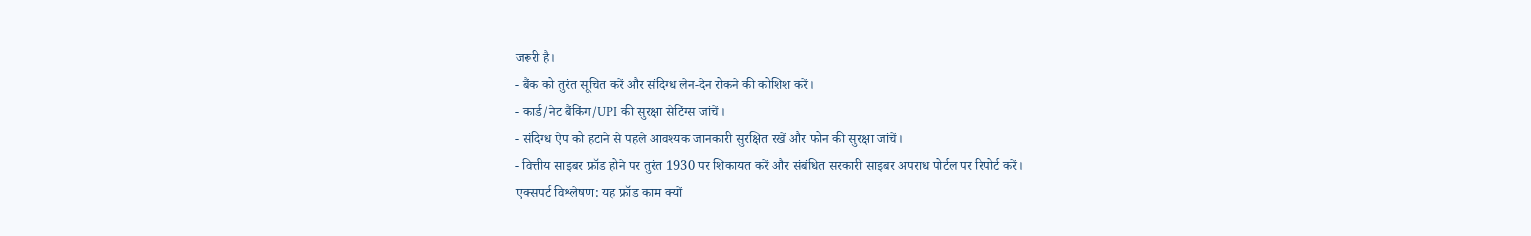जरूरी है।
- बैंक को तुरंत सूचित करें और संदिग्ध लेन-देन रोकने की कोशिश करें।
- कार्ड/नेट बैंकिंग/UPI की सुरक्षा सेटिंग्स जांचें।
- संदिग्ध ऐप को हटाने से पहले आवश्यक जानकारी सुरक्षित रखें और फोन की सुरक्षा जांचें।
- वित्तीय साइबर फ्रॉड होने पर तुरंत 1930 पर शिकायत करें और संबंधित सरकारी साइबर अपराध पोर्टल पर रिपोर्ट करें।
एक्सपर्ट विश्लेषण: यह फ्रॉड काम क्यों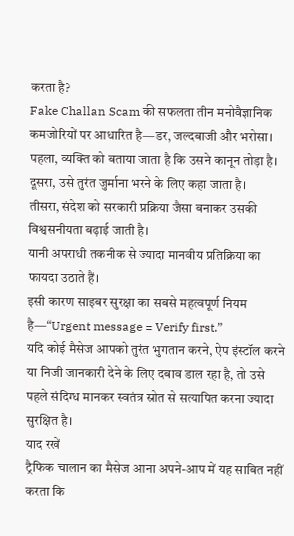करता है?
Fake Challan Scam की सफलता तीन मनोवैज्ञानिक कमजोरियों पर आधारित है—डर, जल्दबाजी और भरोसा।
पहला, व्यक्ति को बताया जाता है कि उसने कानून तोड़ा है।
दूसरा, उसे तुरंत जुर्माना भरने के लिए कहा जाता है।
तीसरा, संदेश को सरकारी प्रक्रिया जैसा बनाकर उसकी विश्वसनीयता बढ़ाई जाती है।
यानी अपराधी तकनीक से ज्यादा मानवीय प्रतिक्रिया का फायदा उठाते हैं।
इसी कारण साइबर सुरक्षा का सबसे महत्वपूर्ण नियम है—“Urgent message = Verify first.”
यदि कोई मैसेज आपको तुरंत भुगतान करने, ऐप इंस्टॉल करने या निजी जानकारी देने के लिए दबाव डाल रहा है, तो उसे पहले संदिग्ध मानकर स्वतंत्र स्रोत से सत्यापित करना ज्यादा सुरक्षित है।
याद रखें
ट्रैफिक चालान का मैसेज आना अपने-आप में यह साबित नहीं करता कि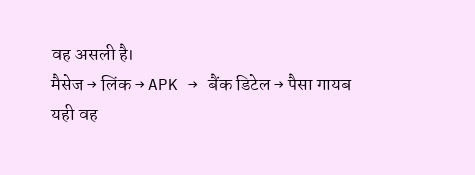वह असली है।
मैसेज → लिंक → APK → बैंक डिटेल → पैसा गायब
यही वह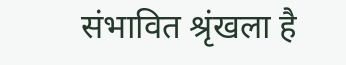संभावित श्रृंखला है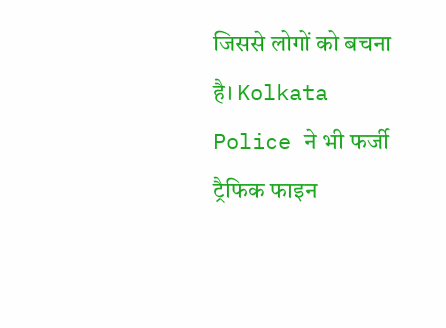जिससे लोगों को बचना है। Kolkata Police ने भी फर्जी ट्रैफिक फाइन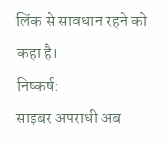लिंक से सावधान रहने को कहा है।
निष्कर्ष:
साइबर अपराधी अब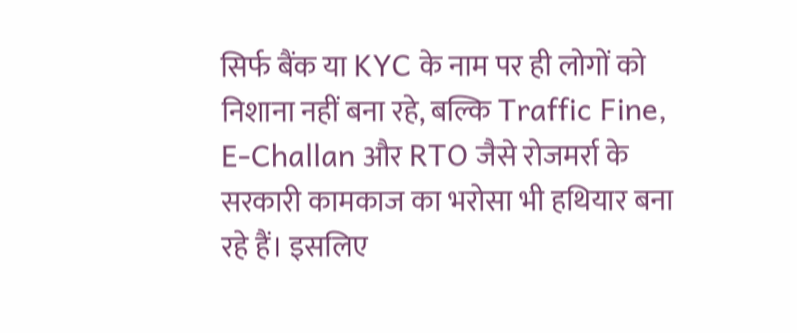सिर्फ बैंक या KYC के नाम पर ही लोगों को निशाना नहीं बना रहे, बल्कि Traffic Fine, E-Challan और RTO जैसे रोजमर्रा के सरकारी कामकाज का भरोसा भी हथियार बना रहे हैं। इसलिए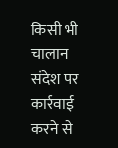किसी भी चालान संदेश पर कार्रवाई करने से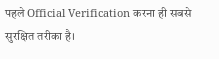पहले Official Verification करना ही सबसे सुरक्षित तरीका है।